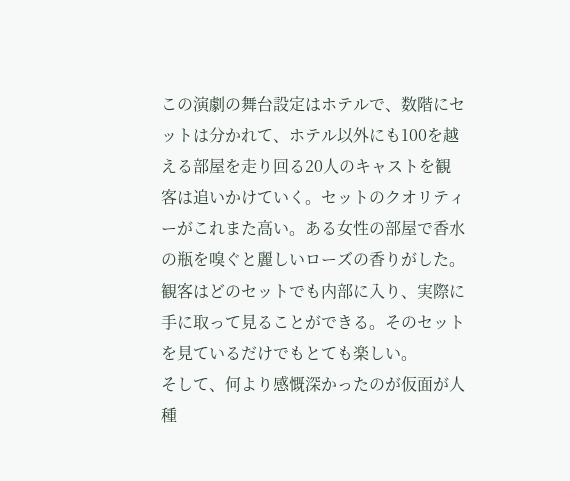この演劇の舞台設定はホテルで、数階にセットは分かれて、ホテル以外にも100を越える部屋を走り回る20人のキャストを観客は追いかけていく。セットのクオリティーがこれまた高い。ある女性の部屋で香水の瓶を嗅ぐと麗しいローズの香りがした。観客はどのセットでも内部に入り、実際に手に取って見ることができる。そのセットを見ているだけでもとても楽しい。
そして、何より感慨深かったのが仮面が人種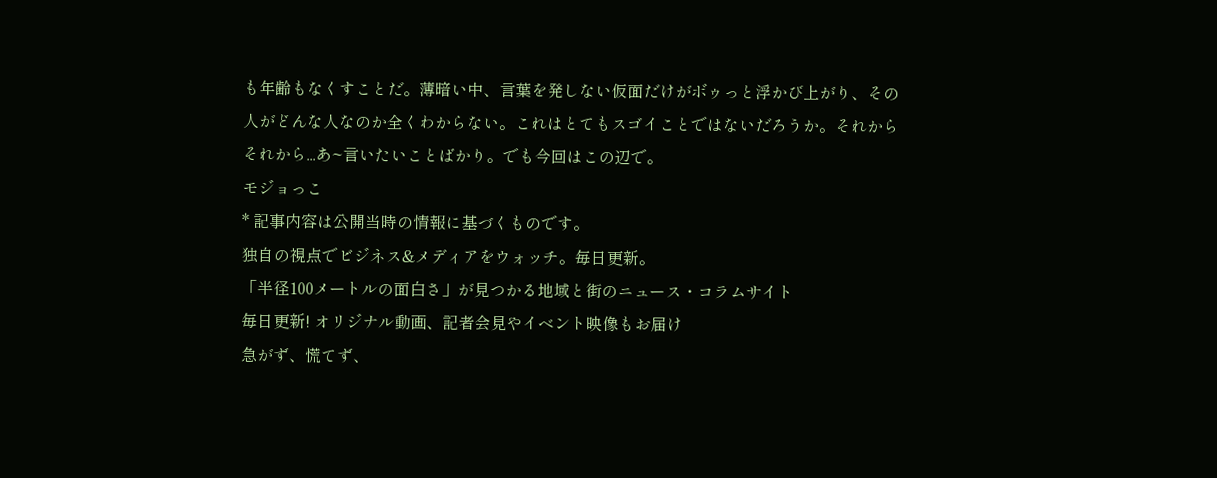も年齢もなくすことだ。薄暗い中、言葉を発しない仮面だけがボゥっと浮かび上がり、その人がどんな人なのか全くわからない。これはとてもスゴイことではないだろうか。それからそれから...あ~言いたいことばかり。でも今回はこの辺で。
モジョっこ
* 記事内容は公開当時の情報に基づくものです。
独自の視点でビジネス&メディアをウォッチ。毎日更新。
「半径100メートルの面白さ」が見つかる地域と街のニュース・コラムサイト
毎日更新! オリジナル動画、記者会見やイベント映像もお届け
急がず、慌てず、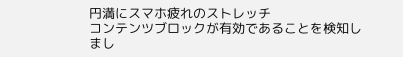円満にスマホ疲れのストレッチ
コンテンツブロックが有効であることを検知しまし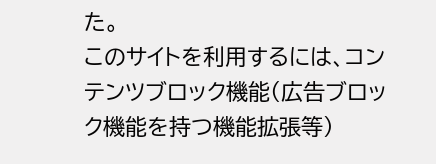た。
このサイトを利用するには、コンテンツブロック機能(広告ブロック機能を持つ機能拡張等)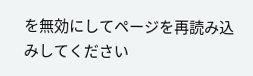を無効にしてページを再読み込みしてください